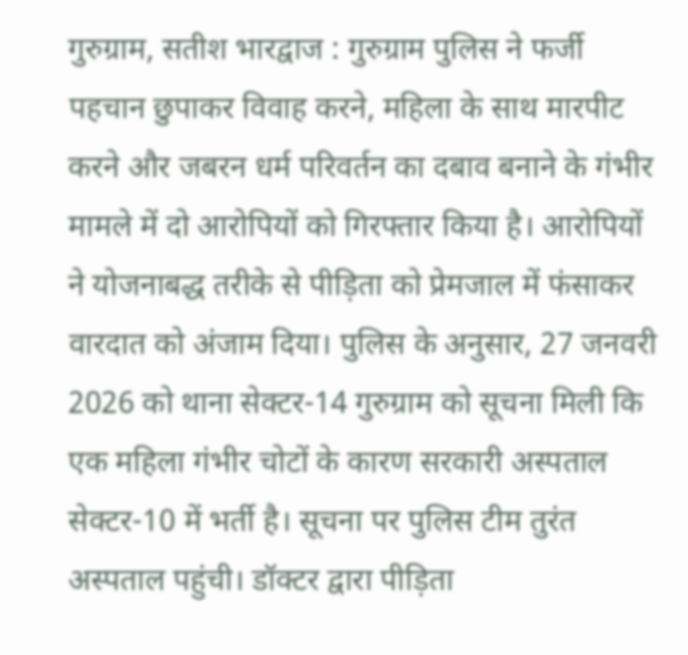गुरुग्राम, सतीश भारद्वाज : गुरुग्राम पुलिस ने फर्जी पहचान छुपाकर विवाह करने, महिला के साथ मारपीट करने और जबरन धर्म परिवर्तन का दबाव बनाने के गंभीर मामले में दो आरोपियों को गिरफ्तार किया है। आरोपियों ने योजनाबद्ध तरीके से पीड़िता को प्रेमजाल में फंसाकर वारदात को अंजाम दिया। पुलिस के अनुसार, 27 जनवरी 2026 को थाना सेक्टर-14 गुरुग्राम को सूचना मिली कि एक महिला गंभीर चोटों के कारण सरकारी अस्पताल सेक्टर-10 में भर्ती है। सूचना पर पुलिस टीम तुरंत अस्पताल पहुंची। डॉक्टर द्वारा पीड़िता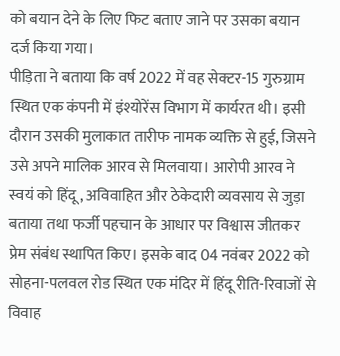को बयान देने के लिए फिट बताए जाने पर उसका बयान दर्ज किया गया।
पीड़िता ने बताया कि वर्ष 2022 में वह सेक्टर-15 गुरुग्राम स्थित एक कंपनी में इंश्योरेंस विभाग में कार्यरत थी। इसी दौरान उसकी मुलाकात तारीफ नामक व्यक्ति से हुई, जिसने उसे अपने मालिक आरव से मिलवाया। आरोपी आरव ने स्वयं को हिंदू, अविवाहित और ठेकेदारी व्यवसाय से जुड़ा बताया तथा फर्जी पहचान के आधार पर विश्वास जीतकर प्रेम संबंध स्थापित किए। इसके बाद 04 नवंबर 2022 को सोहना-पलवल रोड स्थित एक मंदिर में हिंदू रीति-रिवाजों से विवाह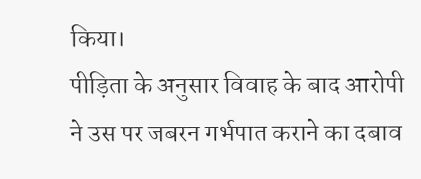किया।
पीड़िता के अनुसार विवाह के बाद आरोपी ने उस पर जबरन गर्भपात कराने का दबाव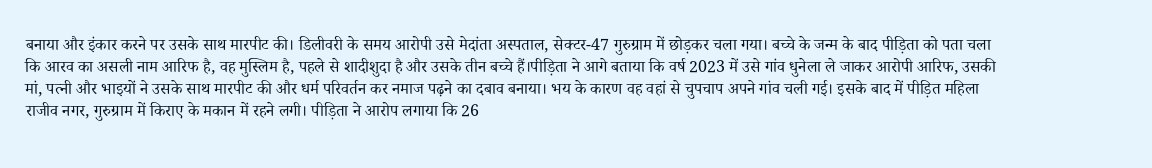बनाया और इंकार करने पर उसके साथ मारपीट की। डिलीवरी के समय आरोपी उसे मेदांता अस्पताल, सेक्टर-47 गुरुग्राम में छोड़कर चला गया। बच्चे के जन्म के बाद पीड़िता को पता चला कि आरव का असली नाम आरिफ है, वह मुस्लिम है, पहले से शादीशुदा है और उसके तीन बच्चे हैं।पीड़िता ने आगे बताया कि वर्ष 2023 में उसे गांव धुनेला ले जाकर आरोपी आरिफ, उसकी मां, पत्नी और भाइयों ने उसके साथ मारपीट की और धर्म परिवर्तन कर नमाज पढ़ने का दबाव बनाया। भय के कारण वह वहां से चुपचाप अपने गांव चली गई। इसके बाद में पीड़ित महिला राजीव नगर, गुरुग्राम में किराए के मकान में रहने लगी। पीड़िता ने आरोप लगाया कि 26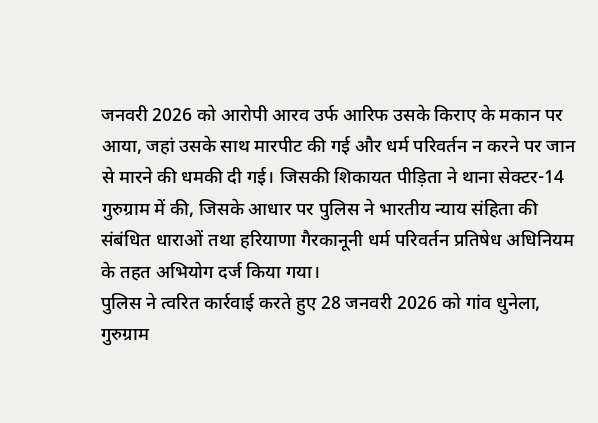जनवरी 2026 को आरोपी आरव उर्फ आरिफ उसके किराए के मकान पर आया, जहां उसके साथ मारपीट की गई और धर्म परिवर्तन न करने पर जान से मारने की धमकी दी गई। जिसकी शिकायत पीड़िता ने थाना सेक्टर-14 गुरुग्राम में की, जिसके आधार पर पुलिस ने भारतीय न्याय संहिता की संबंधित धाराओं तथा हरियाणा गैरकानूनी धर्म परिवर्तन प्रतिषेध अधिनियम के तहत अभियोग दर्ज किया गया।
पुलिस ने त्वरित कार्रवाई करते हुए 28 जनवरी 2026 को गांव धुनेला, गुरुग्राम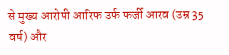से मुख्य आरोपी आरिफ उर्फ फर्जी आरव (उम्र 35 वर्ष) और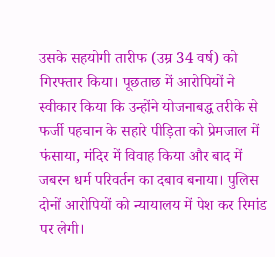उसके सहयोगी तारीफ (उम्र 34 वर्ष) को गिरफ्तार किया। पूछताछ में आरोपियों ने स्वीकार किया कि उन्होंने योजनाबद्ध तरीके से फर्जी पहचान के सहारे पीड़िता को प्रेमजाल में फंसाया, मंदिर में विवाह किया और बाद में जबरन धर्म परिवर्तन का दबाव बनाया। पुलिस दोनों आरोपियों को न्यायालय में पेश कर रिमांड पर लेगी।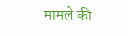मामले की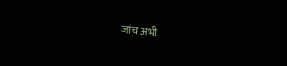जांच अभी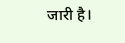जारी है।